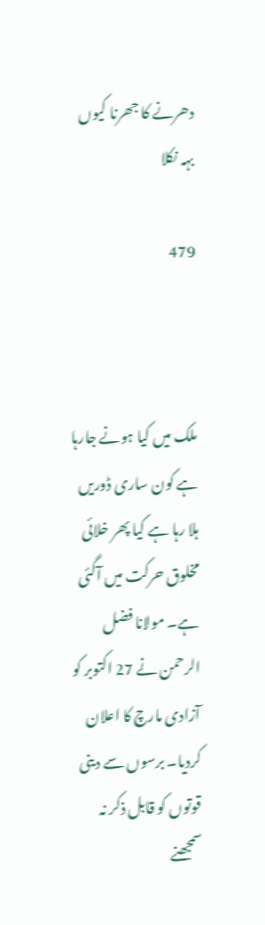دھرنے کا جھرنا کیوں بہہ نکلا

479



ملک میں کیا ہونے جارہا ہے کون ساری ڈوریں ہلا رہا ہے کیا پھر خلائی مخلوق حرکت میں آگئی ہے۔ مولانا فضل الرحمن نے 27 اکتوبر کو آزادی مارچ کا اعلان کردیا۔ برسوں سے دینی قوتوں کو قابل ذکر نہ سمجھنے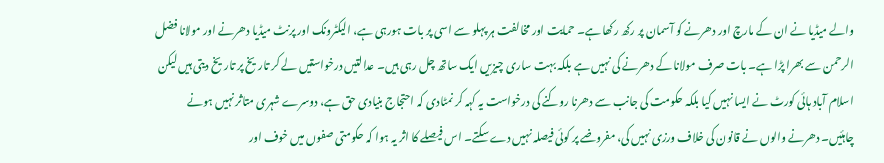والے میڈیا نے ان کے مارچ اور دھرنے کو آسمان پر رکھ رکھا ہے۔ حمایت اور مخالفت ہر پہلو سے اسی پر بات ہورہی ہے، الیکٹرونک اور پرنٹ میڈیا دھرنے اور مولانا فضل الرحمن سے بھرا پڑا ہے۔ بات صرف مولانا کے دھرنے کی نہیں ہے بلکہ بہت ساری چیزیں ایک ساتھ چل رہی ہیں۔ عدالتیں درخواستیں لے کر تاریخ پر تاریخ دیتی ہیں لیکن اسلام آباد ہائی کورٹ نے ایسا نہیں کیا بلکہ حکومت کی جانب سے دھرنا روکنے کی درخواست یہ کہہ کر نمٹادی کہ احتجاج بنیادی حق ہے، دوسرے شہری متاثر نہیں ہونے چاہئیں۔ دھرنے والوں نے قانون کی خلاف ورزی نہیں کی، مفروضے پر کوئی فیصلہ نہیں دے سکتے۔ اس فیصلے کا اثر یہ ہوا کہ حکومتی صفوں میں خوف اور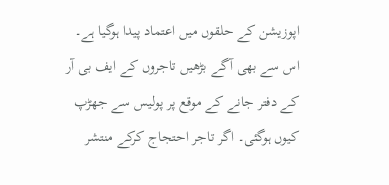اپوزیشن کے حلقوں میں اعتماد پیدا ہوگیا ہے۔ اس سے بھی آگے بڑھیں تاجروں کے ایف بی آر کے دفتر جانے کے موقع پر پولیس سے جھڑپ کیوں ہوگئی۔ اگر تاجر احتجاج کرکے منتشر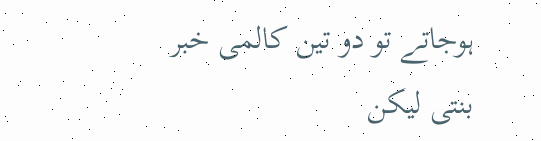ہوجاتے تو دو تین کالمی خبر بنتی لیکن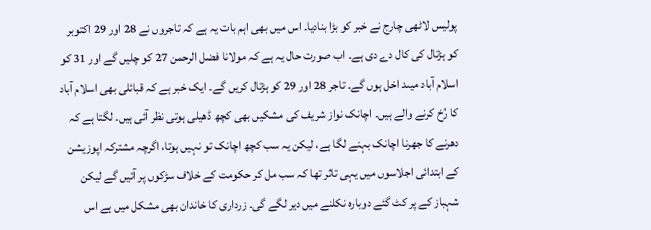پولیس لاٹھی چارج نے خبر کو بڑا بنادیا۔ اس میں بھی اہم بات یہ ہے کہ تاجروں نے 28 اور 29 اکتوبر کو ہڑتال کی کال دے دی ہے۔ اب صورت حال یہ ہے کہ مولانا فضل الرحمن 27 کو چلیں گے اور 31 کو اسلام آباد میںد اخل ہوں گے۔ تاجر 28 اور 29 کو ہڑتال کریں گے۔ ایک خبر ہے کہ قبائلی بھی اسلام آباد کا رُخ کرنے والے ہیں۔ اچانک نواز شریف کی مشکیں بھی کچھ ڈھیلی ہوتی نظر آئی ہیں۔ لگتا ہے کہ دھرنے کا جھرنا اچانک بہنے لگا ہے، لیکن یہ سب کچھ اچانک تو نہیں ہوتا، اگرچہ مشترکہ اپوزیشن کے ابتدائی اجلاسوں میں یہی تاثر تھا کہ سب مل کر حکومت کے خلاف سڑکوں پر آئیں گے لیکن شہباز کے پر کٹ گئے دوبارہ نکلنے میں دیر لگے گی۔ زرداری کا خاندان بھی مشکل میں ہے اس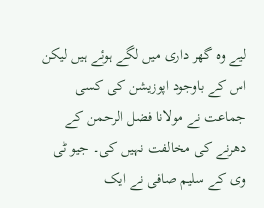لیے وہ گھر داری میں لگے ہوئے ہیں لیکن اس کے باوجود اپوزیشن کی کسی جماعت نے مولانا فضل الرحمن کے دھرنے کی مخالفت نہیں کی۔ جیو ٹی وی کے سلیم صافی نے ایک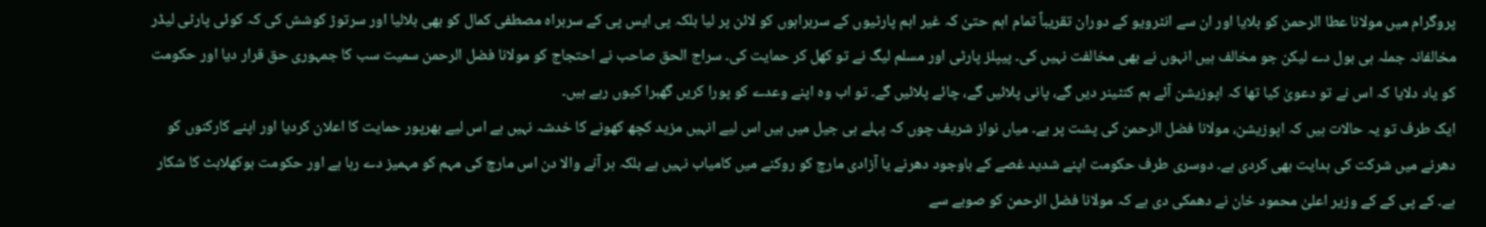پروگرام میں مولانا عطا الرحمن کو بلایا اور ان سے انٹرویو کے دوران تقریباً تمام اہم حتیٰ کہ غیر اہم پارٹیوں کے سربراہوں کو لائن پر لیا بلکہ پی ایس پی کے سربراہ مصطفی کمال کو بھی بلالیا اور سرتوڑ کوشش کی کہ کوئی پارٹی لیڈر مخالفانہ جملہ ہی بول دے لیکن جو مخالف ہیں انہوں نے بھی مخالفت نہیں کی۔ پیپلز پارٹی اور مسلم لیگ نے تو کھل کر حمایت کی۔ سراج الحق صاحب نے احتجاج کو مولانا فضل الرحمن سمیت سب کا جمہوری حق قرار دیا اور حکومت کو یاد دلایا کہ اس نے تو دعویٰ کیا تھا کہ اپوزیشن آئے ہم کنٹینر دیں گے، پانی پلائیں گے، چائے پلائیں گے۔ تو اب وہ اپنے وعدے کو پورا کریں گھبرا کیوں رہے ہیں۔
ایک طرف تو یہ حالات ہیں کہ اپوزیشن، مولانا فضل الرحمن کی پشت پر ہے۔ میاں نواز شریف چوں کہ پہلے ہی جیل میں ہیں اس لیے انہیں مزید کچھ کھونے کا خدشہ نہیں ہے اس لیے بھرپور حمایت کا اعلان کردیا اور اپنے کارکنوں کو دھرنے میں شرکت کی ہدایت بھی کردی ہے۔ دوسری طرف حکومت اپنے شدید غصے کے باوجود دھرنے یا آزادی مارچ کو روکنے میں کامیاب نہیں ہے بلکہ ہر آنے والا دن اس مارچ کی مہم کو مہمیز دے رہا ہے اور حکومت بوکھلاہٹ کا شکار ہے۔ کے پی کے کے وزیر اعلیٰ محمود خان نے دھمکی دی ہے کہ مولانا فضل الرحمن کو صوبے سے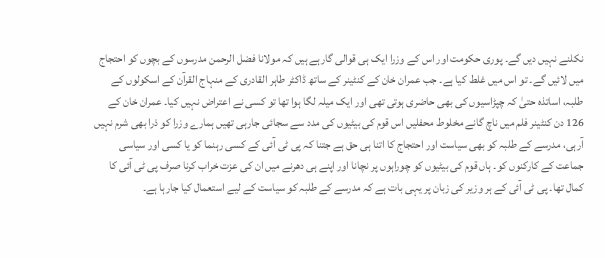نکلنے نہیں دیں گے۔ پوری حکومت اور اس کے وزرا ایک ہی قوالی گارہے ہیں کہ مولانا فضل الرحمن مدرسوں کے بچوں کو احتجاج میں لائیں گے۔ تو اس میں غلط کیا ہے۔ جب عمران خان کے کنٹینر کے ساتھ ڈاکٹر طاہر القادری کے منہاج القرآن کے اسکولوں کے طلبہ، اساتذہ حتیٰ کہ چپڑاسیوں کی بھی حاضری ہوتی تھی اور ایک میلہ لگا ہوا تھا تو کسی نے اعتراض نہیں کیا۔ عمران خان کے 126 دن کنٹینر فلم میں ناچ گانے مخلوط محفلیں اس قوم کی بیٹیوں کی مدد سے سجائی جارہی تھیں ہمارے وزرا کو ذرا بھی شرم نہیں آرہی، مدرسے کے طلبہ کو بھی سیاست اور احتجاج کا اتنا ہی حق ہے جتنا کہ پی ٹی آئی کے کسی رہنما کو یا کسی اور سیاسی جماعت کے کارکنوں کو۔ ہاں قوم کی بیٹیوں کو چوراہوں پر نچانا اور اپنے ہی دھرنے میں ان کی عزت خراب کرنا صرف پی ٹی آئی کا کمال تھا۔ پی ٹی آئی کے ہر وزیر کی زبان پر یہی بات ہے کہ مدرسے کے طلبہ کو سیاست کے لیے استعمال کیا جارہا ہے۔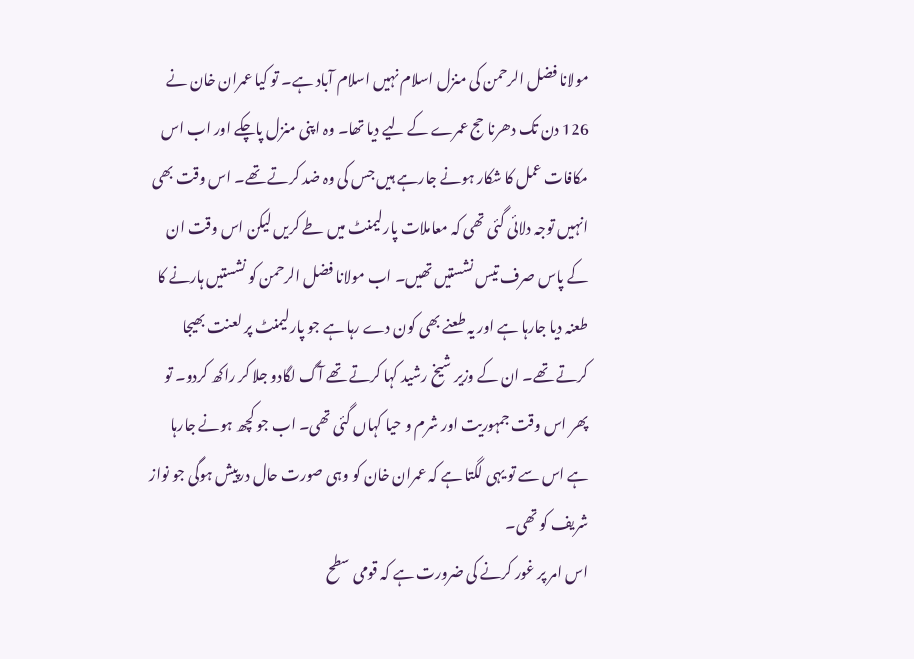مولانا فضل الرحمن کی منزل اسلام نہیں اسلام آباد ہے۔ تو کیا عمران خان نے 126 دن تک دھرنا حج عمرے کے لیے دیا تھا۔ وہ اپنی منزل پاچکے اور اب اس مکافات عمل کا شکار ہونے جارہے ہیں جس کی وہ ضد کرتے تھے۔ اس وقت بھی انہیں توجہ دلائی گئی تھی کہ معاملات پارلیمنٹ میں طے کریں لیکن اس وقت ان کے پاس صرف تیس نشستیں تھیں۔ اب مولانا فضل الرحمن کو نشستیں ہارنے کا طعنہ دیا جارہا ہے اور یہ طعنے بھی کون دے رہا ہے جو پارلیمنٹ پر لعنت بھیجا کرتے تھے۔ ان کے وزیر شیخ رشید کہا کرتے تھے آگ لگادو جلا کر راکھ کردو۔ تو پھر اس وقت جمہوریت اور شرم و حیا کہاں گئی تھی۔ اب جو کچھ ہونے جارہا ہے اس سے تو یہی لگتا ہے کہ عمران خان کو وہی صورت حال درپیش ہوگی جو نواز شریف کو تھی۔
اس امر پر غور کرنے کی ضرورت ہے کہ قومی سطح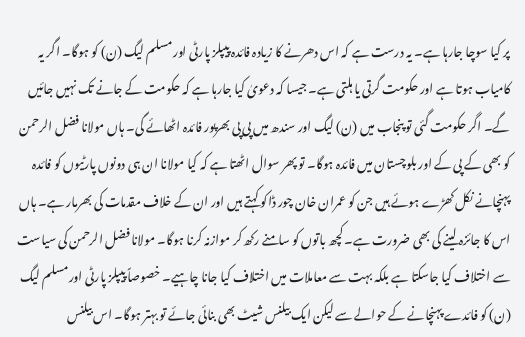پر کیا سوچا جارہا ہے۔ یہ درست ہے کہ اس دھرنے کا زیادہ فائدہ پیپلز پارٹی اور مسلم لیگ (ن) کو ہوگا۔ اگر یہ کامیاب ہوتا ہے اور حکومت گرتی یا ہلتی ہے۔ جیسا کہ دعویٰ کیا جارہا ہے کہ حکومت کے جانے تک نہیں جائیں گے۔ اگر حکومت گئی تو پنجاب میں (ن) لیگ اور سندھ میں پی پی بھرپور فائدہ اٹھائے گی۔ ہاں مولانا فضل الرحمن کو بھی کے پی کے اور بلوچستان میں فائدہ ہوگا۔ تو پھر سوال اٹھتا ہے کہ کیا مولانا ان ہی دونوں پارٹیوں کو فائدہ پہنچانے نکل کھڑے ہوئے ہیں جن کو عمران خان چور ڈاکو کہتے ہیں اور ان کے خلاف مقدمات کی بھرمار ہے۔ ہاں اس کا جائزہ لینے کی بھی ضرورت ہے۔ کچھ باتوں کو سامنے رکھ کر موازنہ کرنا ہوگا۔ مولانا فضل الرحمن کی سیاست سے اختلاف کیا جاسکتا ہے بلکہ بہت سے معاملات میں اختلاف کیا جانا چاہیے۔ خصوصاً پیپلز پارٹی اور مسلم لیگ (ن) کو فائدے پہنچانے کے حوالے سے لیکن ایک بیلنس شیٹ بھی بنائی جائے تو بہتر ہوگا۔ اس بیلنس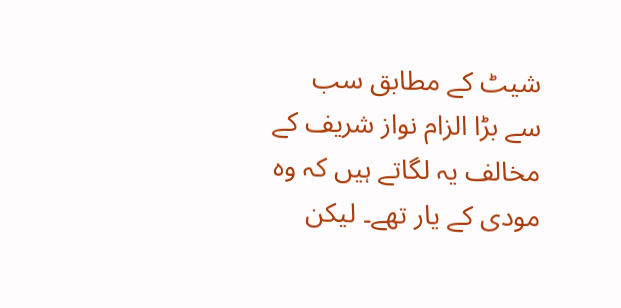شیٹ کے مطابق سب سے بڑا الزام نواز شریف کے مخالف یہ لگاتے ہیں کہ وہ مودی کے یار تھے۔ لیکن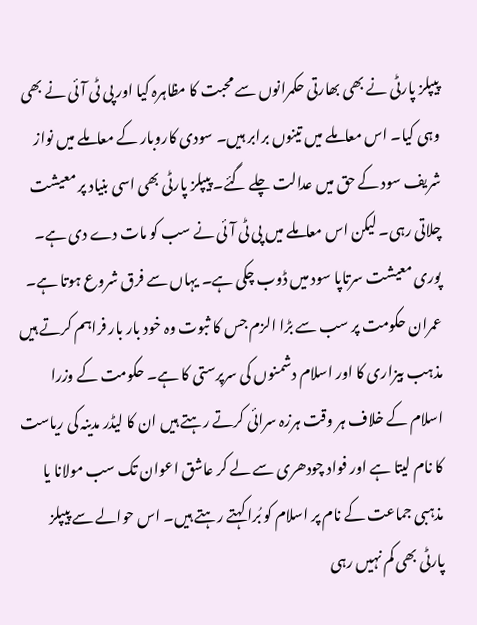پیپلز پارٹی نے بھی بھارتی حکمرانوں سے محبت کا مظاہرہ کیا اور پی ٹی آئی نے بھی وہی کیا۔ اس معاملے میں تینوں برابر ہیں۔ سودی کاروبار کے معاملے میں نواز شریف سود کے حق میں عدالت چلے گئے۔ پیپلز پارٹی بھی اسی بنیاد پر معیشت چلاتی رہی۔ لیکن اس معاملے میں پی ٹی آئی نے سب کو مات دے دی ہے۔ پوری معیشت سرتاپا سود میں ڈوب چکی ہے۔ یہاں سے فرق شروع ہوتا ہے۔
عمران حکومت پر سب سے بڑا الزم جس کا ثبوت وہ خود بار بار فراہم کرتے ہیں مذہب بیزاری کا اور اسلام دشمنوں کی سرپرستی کا ہے۔ حکومت کے وزرا اسلام کے خلاف ہر وقت ہرزہ سرائی کرتے رہتے ہیں ان کا لیڈر مدینہ کی ریاست کا نام لیتا ہے اور فواد چودھری سے لے کر عاشق اعوان تک سب مولانا یا مذہبی جماعت کے نام پر اسلام کو بُرا کہتے رہتے ہیں۔ اس حوالے سے پیپلز پارٹی بھی کم نہیں رہی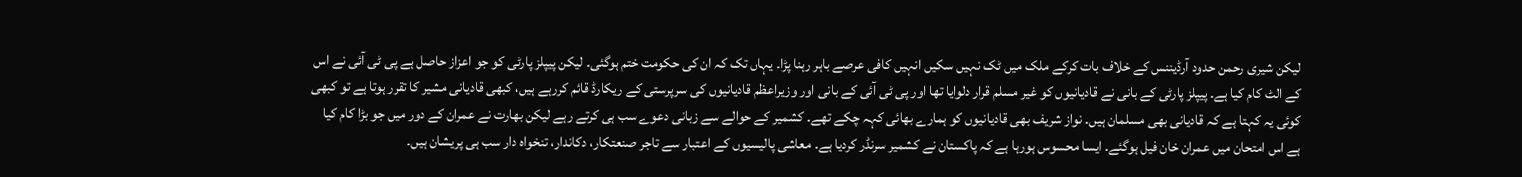لیکن شیری رحمن حدود آرڈیننس کے خلاف بات کرکے ملک میں ٹک نہیں سکیں انہیں کافی عرصے باہر رہنا پڑا۔ یہاں تک کہ ان کی حکومت ختم ہوگئی۔ لیکن پیپلز پارٹی کو جو اعزاز حاصل ہے پی ٹی آئی نے اس کے الٹ کام کیا ہے۔ پیپلز پارٹی کے بانی نے قادیانیوں کو غیر مسلم قرار دلوایا تھا اور پی ٹی آئی کے بانی اور وزیراعظم قادیانیوں کی سرپرستی کے ریکارڈ قائم کررہے ہیں، کبھی قادیانی مشیر کا تقرر ہوتا ہے تو کبھی کوئی یہ کہتا ہے کہ قادیانی بھی مسلمان ہیں۔ نواز شریف بھی قادیانیوں کو ہمارے بھائی کہہ چکے تھے۔ کشمیر کے حوالے سے زبانی دعوے سب ہی کرتے رہے لیکن بھارت نے عمران کے دور میں جو بڑا کام کیا ہے اس امتحان میں عمران خان فیل ہوگئے۔ ایسا محسوس ہورہا ہے کہ پاکستان نے کشمیر سرنڈر کردیا ہے۔ معاشی پالیسیوں کے اعتبار سے تاجر صنعتکار، دکاندار، تنخواہ دار سب ہی پریشان ہیں۔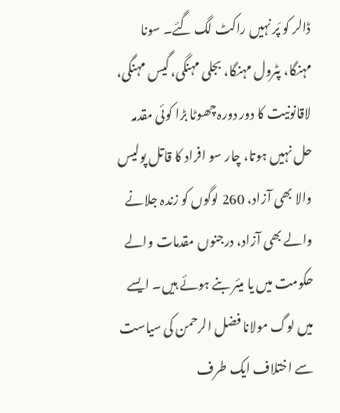ڈالر کو پَر نہیں راکٹ لگ گئے۔ سونا مہنگا، پٹرول مہنگا، بجلی مہنگی، گیس مہنگی، لاقانونیت کا دور دورہ چھوٹا بڑا کوئی مقدمہ حل نہیں ہوتا، چار سو افراد کا قاتل پولیس والا بھی آزاد، 260 لوگوں کو زندہ جلانے والے بھی آزاد، درجنوں مقدمات والے حکومت میں یا میئر بنے ہوئے ہیں۔ ایسے میں لوگ مولانا فضل الرحمن کی سیاست سے اختلاف ایک طرف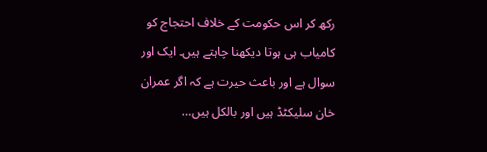رکھ کر اس حکومت کے خلاف احتجاج کو کامیاب ہی ہوتا دیکھنا چاہتے ہیں۔ ایک اور سوال ہے اور باعث حیرت ہے کہ اگر عمران خان سلیکٹڈ ہیں اور بالکل ہیں…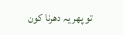تو پھر یہ دھرنا کون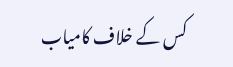کس کے خلاف کامیاب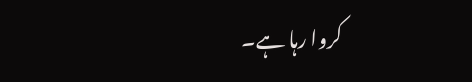کروا رہا ہے۔